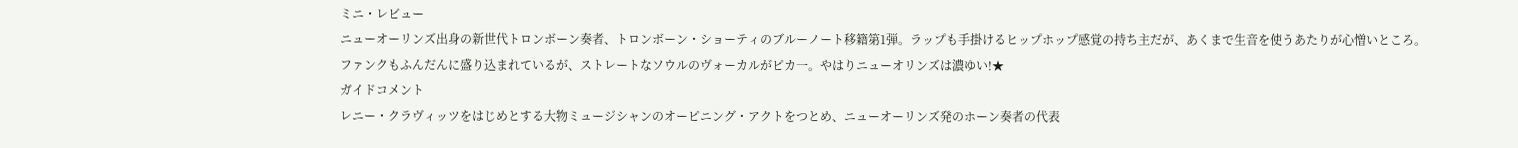ミニ・レビュー
ニューオーリンズ出身の新世代トロンボーン奏者、トロンボーン・ショーティのブルーノート移籍第1弾。ラップも手掛けるヒップホップ感覚の持ち主だが、あくまで生音を使うあたりが心憎いところ。ファンクもふんだんに盛り込まれているが、ストレートなソウルのヴォーカルがピカ一。やはりニューオリンズは濃ゆい!★
ガイドコメント
レニー・クラヴィッツをはじめとする大物ミュージシャンのオーピニング・アクトをつとめ、ニューオーリンズ発のホーン奏者の代表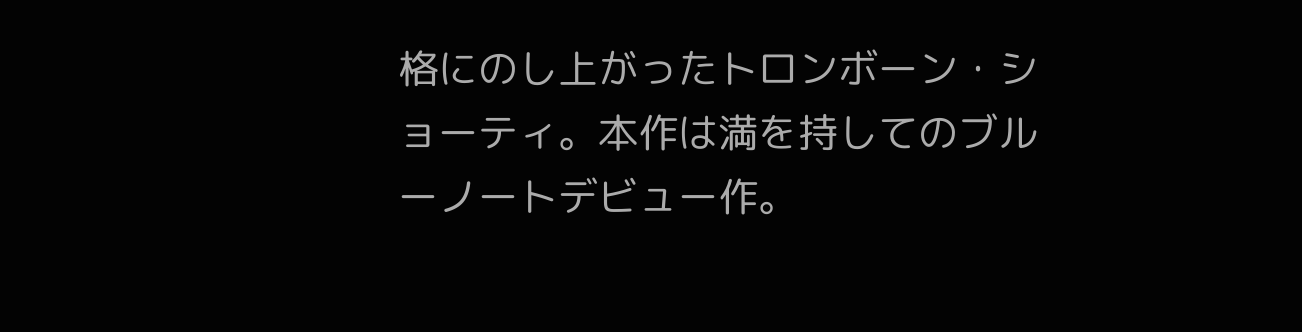格にのし上がったトロンボーン・ショーティ。本作は満を持してのブルーノートデビュー作。